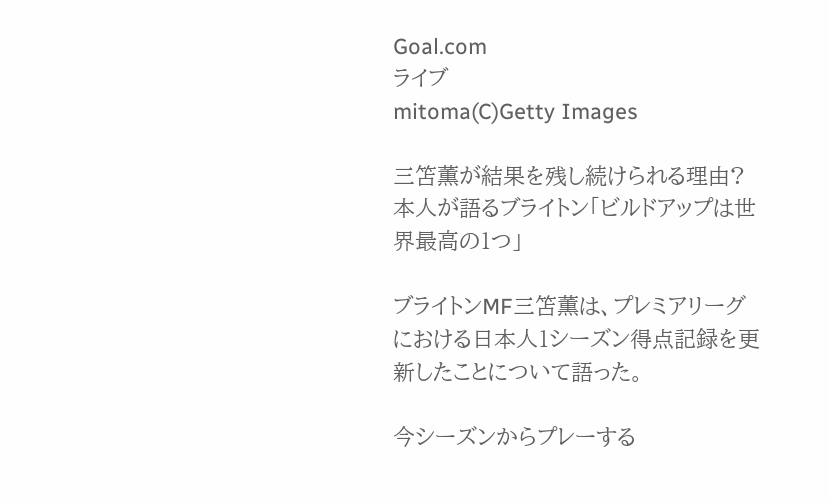Goal.com
ライブ
mitoma(C)Getty Images

三笘薫が結果を残し続けられる理由?本人が語るブライトン「ビルドアップは世界最高の1つ」

ブライトンMF三笘薫は、プレミアリーグにおける日本人1シーズン得点記録を更新したことについて語った。

今シーズンからプレーする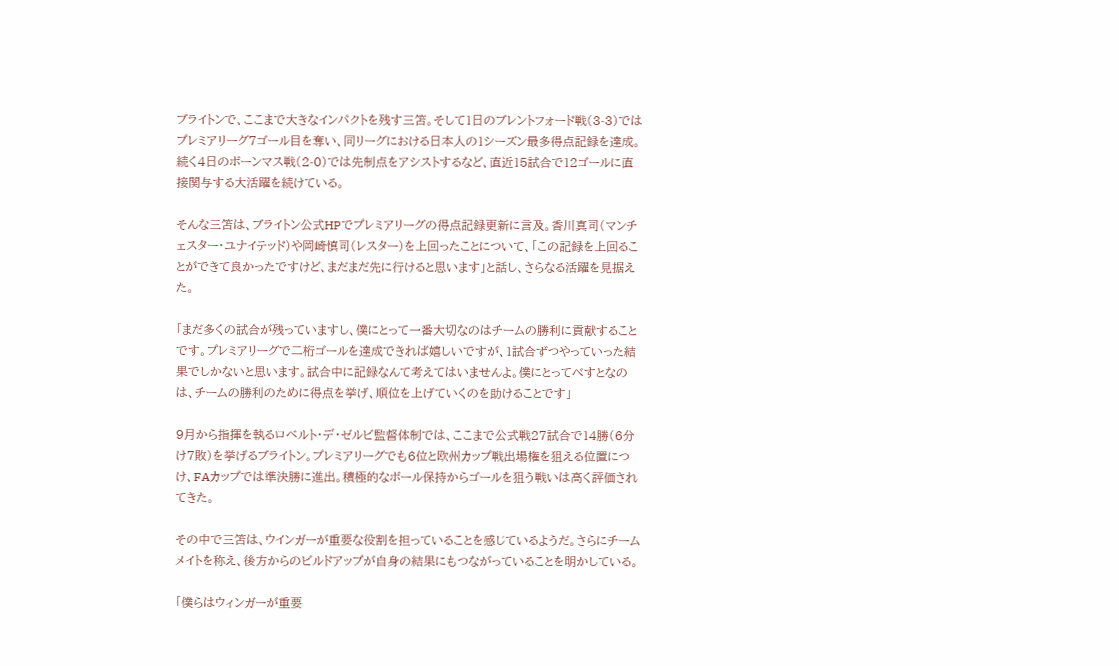ブライトンで、ここまで大きなインパクトを残す三笘。そして1日のブレントフォード戦(3-3)ではプレミアリーグ7ゴール目を奪い、同リーグにおける日本人の1シーズン最多得点記録を達成。続く4日のボーンマス戦(2-0)では先制点をアシストするなど、直近15試合で12ゴールに直接関与する大活躍を続けている。

そんな三笘は、ブライトン公式HPでプレミアリーグの得点記録更新に言及。香川真司(マンチェスター・ユナイテッド)や岡崎慎司(レスター)を上回ったことについて、「この記録を上回ることができて良かったですけど、まだまだ先に行けると思います」と話し、さらなる活躍を見据えた。

「まだ多くの試合が残っていますし、僕にとって一番大切なのはチームの勝利に貢献することです。プレミアリーグで二桁ゴールを達成できれば嬉しいですが、1試合ずつやっていった結果でしかないと思います。試合中に記録なんて考えてはいませんよ。僕にとってべすとなのは、チームの勝利のために得点を挙げ、順位を上げていくのを助けることです」

9月から指揮を執るロベルト・デ・ゼルビ監督体制では、ここまで公式戦27試合で14勝(6分け7敗)を挙げるブライトン。プレミアリーグでも6位と欧州カップ戦出場権を狙える位置につけ、FAカップでは準決勝に進出。積極的なボール保持からゴールを狙う戦いは高く評価されてきた。

その中で三笘は、ウインガーが重要な役割を担っていることを感じているようだ。さらにチームメイトを称え、後方からのビルドアップが自身の結果にもつながっていることを明かしている。

「僕らはウィンガーが重要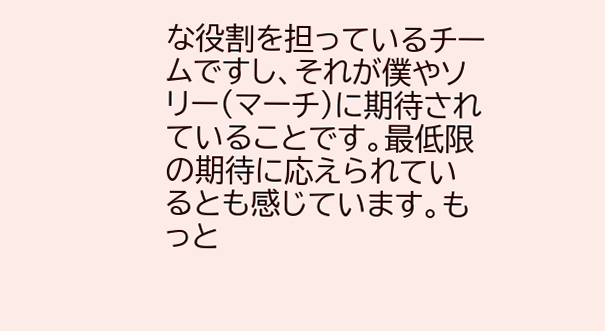な役割を担っているチームですし、それが僕やソリー(マーチ)に期待されていることです。最低限の期待に応えられているとも感じています。もっと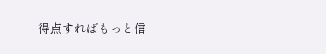得点すればもっと信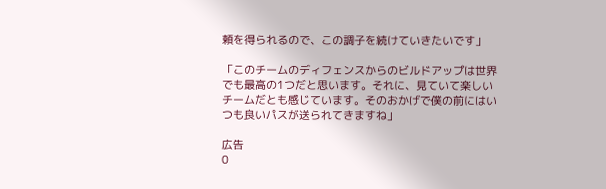頼を得られるので、この調子を続けていきたいです」

「このチームのディフェンスからのビルドアップは世界でも最高の1つだと思います。それに、見ていて楽しいチームだとも感じています。そのおかげで僕の前にはいつも良いパスが送られてきますね」

広告
0